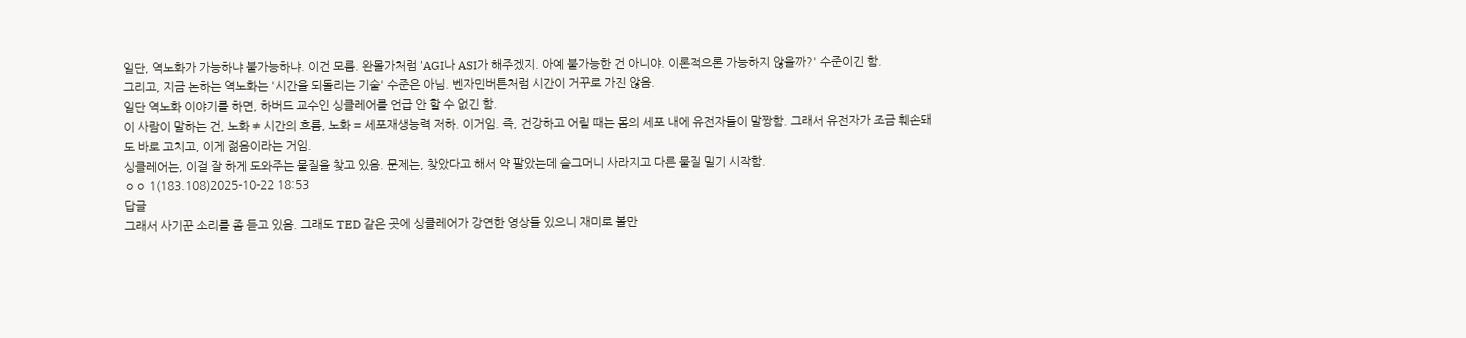일단, 역노화가 가능하냐 불가능하냐. 이건 모름. 완몰가처럼 'AGI나 ASI가 해주겠지. 아예 불가능한 건 아니야. 이론적으론 가능하지 않을까?' 수준이긴 함.
그리고, 지금 논하는 역노화는 '시간을 되돌리는 기술' 수준은 아님. 벤자민버튼처럼 시간이 거꾸로 가진 않음.
일단 역노화 이야기를 하면, 하버드 교수인 싱클레어를 언급 안 할 수 없긴 함.
이 사람이 말하는 건, 노화 ≠ 시간의 흐름, 노화 = 세포재생능력 저하. 이거임. 즉, 건강하고 어릴 때는 몸의 세포 내에 유전자들이 말짱함. 그래서 유전자가 조금 훼손돼도 바로 고치고, 이게 젊음이라는 거임.
싱클레어는, 이걸 잘 하게 도와주는 물질을 찾고 있음. 문제는, 찾았다고 해서 약 팔았는데 슬그머니 사라지고 다른 물질 밀기 시작함.
ㅇㅇ 1(183.108)2025-10-22 18:53
답글
그래서 사기꾼 소리를 좀 듣고 있음. 그래도 TED 같은 곳에 싱클레어가 강연한 영상들 있으니 재미로 볼만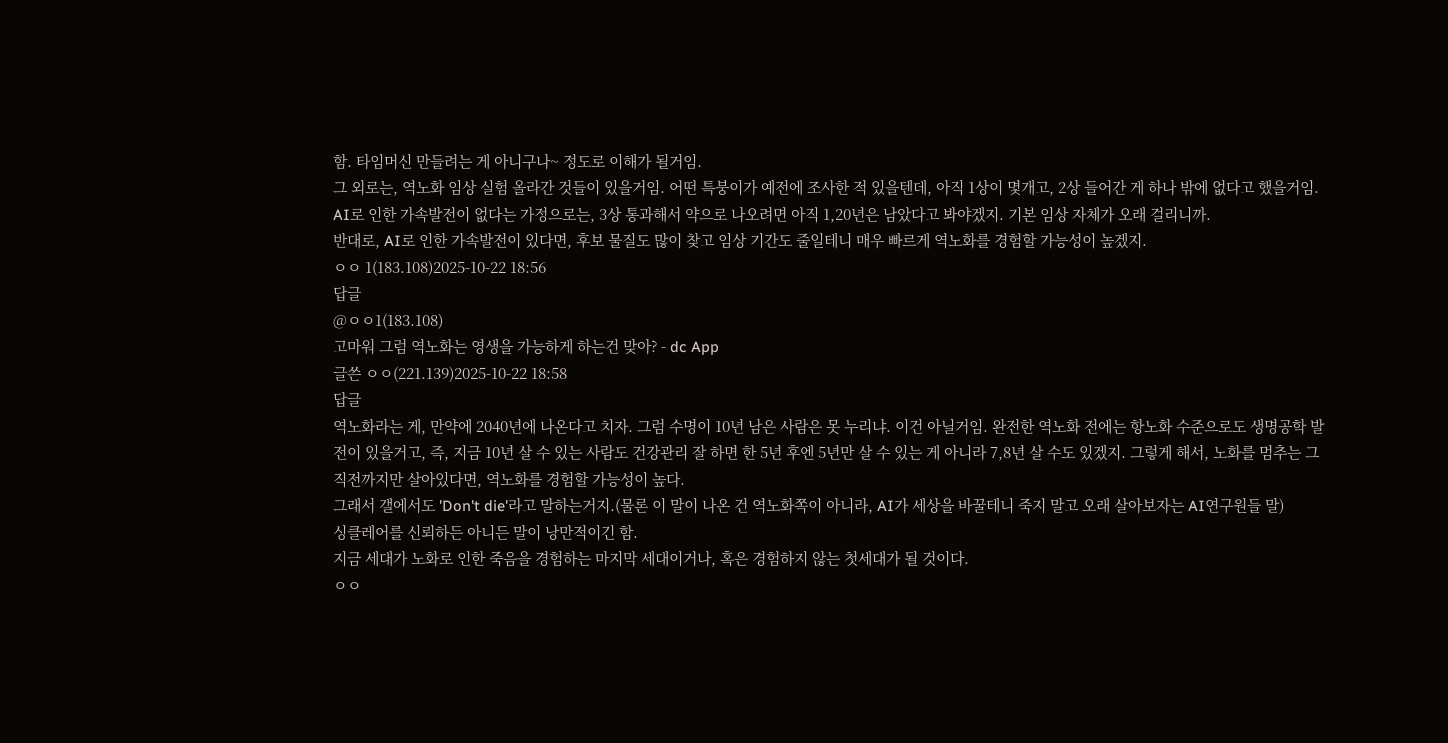함. 타임머신 만들려는 게 아니구나~ 정도로 이해가 될거임.
그 외로는, 역노화 임상 실험 올라간 것들이 있을거임. 어떤 특붕이가 예전에 조사한 적 있을텐데, 아직 1상이 몇개고, 2상 들어간 게 하나 밖에 없다고 했을거임.
AI로 인한 가속발전이 없다는 가정으로는, 3상 통과해서 약으로 나오려면 아직 1,20년은 남았다고 봐야겠지. 기본 임상 자체가 오래 걸리니까.
반대로, AI로 인한 가속발전이 있다면, 후보 물질도 많이 찾고 임상 기간도 줄일테니 매우 빠르게 역노화를 경험할 가능성이 높겠지.
ㅇㅇ 1(183.108)2025-10-22 18:56
답글
@ㅇㅇ1(183.108)
고마워 그럼 역노화는 영생을 가능하게 하는건 맞아? - dc App
글쓴 ㅇㅇ(221.139)2025-10-22 18:58
답글
역노화라는 게, 만약에 2040년에 나온다고 치자. 그럼 수명이 10년 남은 사람은 못 누리냐. 이건 아닐거임. 완전한 역노화 전에는 항노화 수준으로도 생명공학 발전이 있을거고, 즉, 지금 10년 살 수 있는 사람도 건강관리 잘 하면 한 5년 후엔 5년만 살 수 있는 게 아니라 7,8년 살 수도 있겠지. 그렇게 해서, 노화를 멈추는 그 직전까지만 살아있다면, 역노화를 경험할 가능성이 높다.
그래서 갤에서도 'Don't die'라고 말하는거지.(물론 이 말이 나온 건 역노화쪽이 아니라, AI가 세상을 바꿀테니 죽지 말고 오래 살아보자는 AI연구원들 말)
싱클레어를 신뢰하든 아니든 말이 낭만적이긴 함.
지금 세대가 노화로 인한 죽음을 경험하는 마지막 세대이거나, 혹은 경험하지 않는 첫세대가 될 것이다.
ㅇㅇ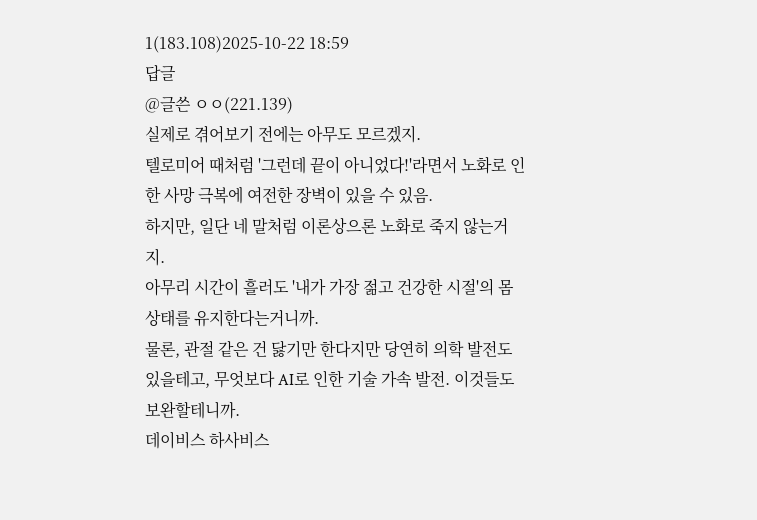1(183.108)2025-10-22 18:59
답글
@글쓴 ㅇㅇ(221.139)
실제로 겪어보기 전에는 아무도 모르겠지.
텔로미어 때처럼 '그런데 끝이 아니었다!'라면서 노화로 인한 사망 극복에 여전한 장벽이 있을 수 있음.
하지만, 일단 네 말처럼 이론상으론 노화로 죽지 않는거지.
아무리 시간이 흘러도 '내가 가장 젊고 건강한 시절'의 몸상태를 유지한다는거니까.
물론, 관절 같은 건 닳기만 한다지만 당연히 의학 발전도 있을테고, 무엇보다 AI로 인한 기술 가속 발전. 이것들도 보완할테니까.
데이비스 하사비스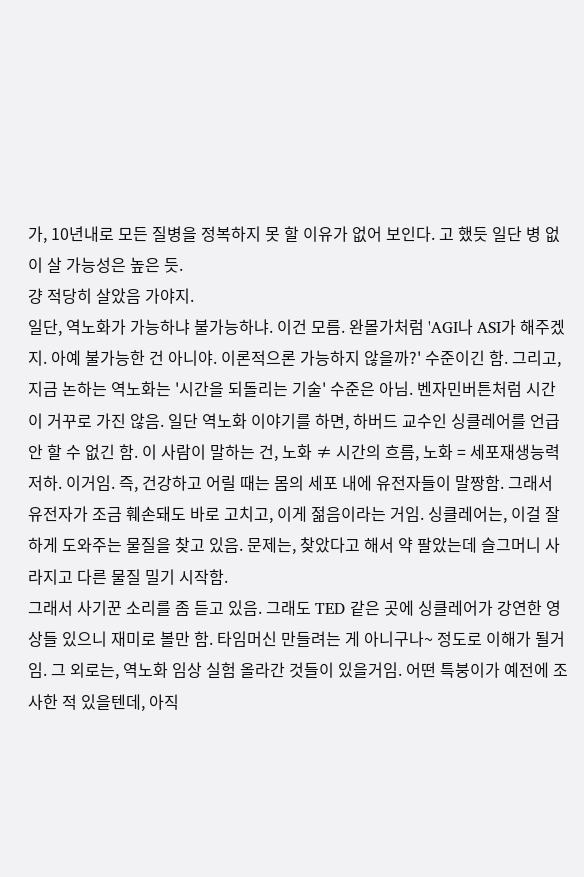가, 10년내로 모든 질병을 정복하지 못 할 이유가 없어 보인다. 고 했듯 일단 병 없이 살 가능성은 높은 듯.
걍 적당히 살았음 가야지.
일단, 역노화가 가능하냐 불가능하냐. 이건 모름. 완몰가처럼 'AGI나 ASI가 해주겠지. 아예 불가능한 건 아니야. 이론적으론 가능하지 않을까?' 수준이긴 함. 그리고, 지금 논하는 역노화는 '시간을 되돌리는 기술' 수준은 아님. 벤자민버튼처럼 시간이 거꾸로 가진 않음. 일단 역노화 이야기를 하면, 하버드 교수인 싱클레어를 언급 안 할 수 없긴 함. 이 사람이 말하는 건, 노화 ≠ 시간의 흐름, 노화 = 세포재생능력 저하. 이거임. 즉, 건강하고 어릴 때는 몸의 세포 내에 유전자들이 말짱함. 그래서 유전자가 조금 훼손돼도 바로 고치고, 이게 젊음이라는 거임. 싱클레어는, 이걸 잘 하게 도와주는 물질을 찾고 있음. 문제는, 찾았다고 해서 약 팔았는데 슬그머니 사라지고 다른 물질 밀기 시작함.
그래서 사기꾼 소리를 좀 듣고 있음. 그래도 TED 같은 곳에 싱클레어가 강연한 영상들 있으니 재미로 볼만 함. 타임머신 만들려는 게 아니구나~ 정도로 이해가 될거임. 그 외로는, 역노화 임상 실험 올라간 것들이 있을거임. 어떤 특붕이가 예전에 조사한 적 있을텐데, 아직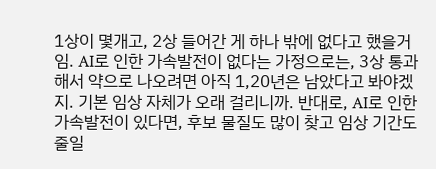1상이 몇개고, 2상 들어간 게 하나 밖에 없다고 했을거임. AI로 인한 가속발전이 없다는 가정으로는, 3상 통과해서 약으로 나오려면 아직 1,20년은 남았다고 봐야겠지. 기본 임상 자체가 오래 걸리니까. 반대로, AI로 인한 가속발전이 있다면, 후보 물질도 많이 찾고 임상 기간도 줄일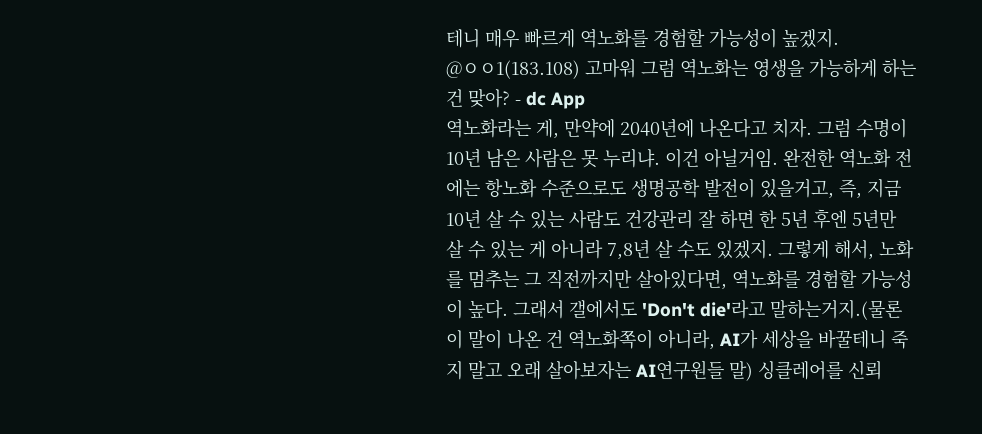테니 매우 빠르게 역노화를 경험할 가능성이 높겠지.
@ㅇㅇ1(183.108) 고마워 그럼 역노화는 영생을 가능하게 하는건 맞아? - dc App
역노화라는 게, 만약에 2040년에 나온다고 치자. 그럼 수명이 10년 남은 사람은 못 누리냐. 이건 아닐거임. 완전한 역노화 전에는 항노화 수준으로도 생명공학 발전이 있을거고, 즉, 지금 10년 살 수 있는 사람도 건강관리 잘 하면 한 5년 후엔 5년만 살 수 있는 게 아니라 7,8년 살 수도 있겠지. 그렇게 해서, 노화를 멈추는 그 직전까지만 살아있다면, 역노화를 경험할 가능성이 높다. 그래서 갤에서도 'Don't die'라고 말하는거지.(물론 이 말이 나온 건 역노화쪽이 아니라, AI가 세상을 바꿀테니 죽지 말고 오래 살아보자는 AI연구원들 말) 싱클레어를 신뢰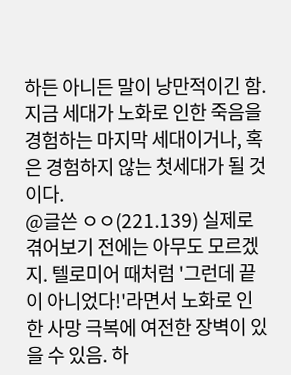하든 아니든 말이 낭만적이긴 함. 지금 세대가 노화로 인한 죽음을 경험하는 마지막 세대이거나, 혹은 경험하지 않는 첫세대가 될 것이다.
@글쓴 ㅇㅇ(221.139) 실제로 겪어보기 전에는 아무도 모르겠지. 텔로미어 때처럼 '그런데 끝이 아니었다!'라면서 노화로 인한 사망 극복에 여전한 장벽이 있을 수 있음. 하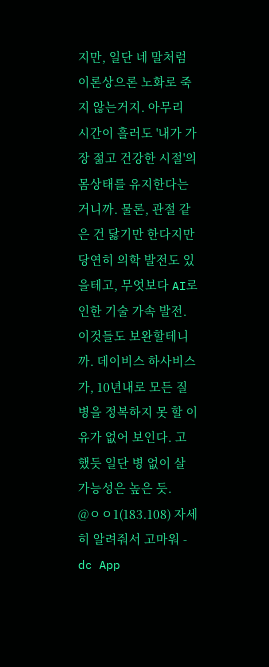지만, 일단 네 말처럼 이론상으론 노화로 죽지 않는거지. 아무리 시간이 흘러도 '내가 가장 젊고 건강한 시절'의 몸상태를 유지한다는거니까. 물론, 관절 같은 건 닳기만 한다지만 당연히 의학 발전도 있을테고, 무엇보다 AI로 인한 기술 가속 발전. 이것들도 보완할테니까. 데이비스 하사비스가, 10년내로 모든 질병을 정복하지 못 할 이유가 없어 보인다. 고 했듯 일단 병 없이 살 가능성은 높은 듯.
@ㅇㅇ1(183.108) 자세히 알려줘서 고마워 - dc App